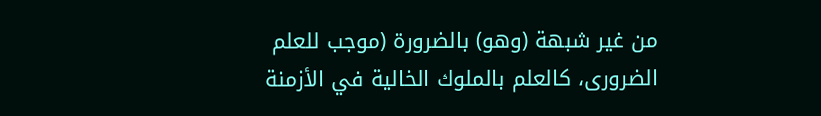من غير شبهة (وهو) بالضرورة (موجب للعلم الضرورى، كالعلم بالملوك الخالية في الأزمنة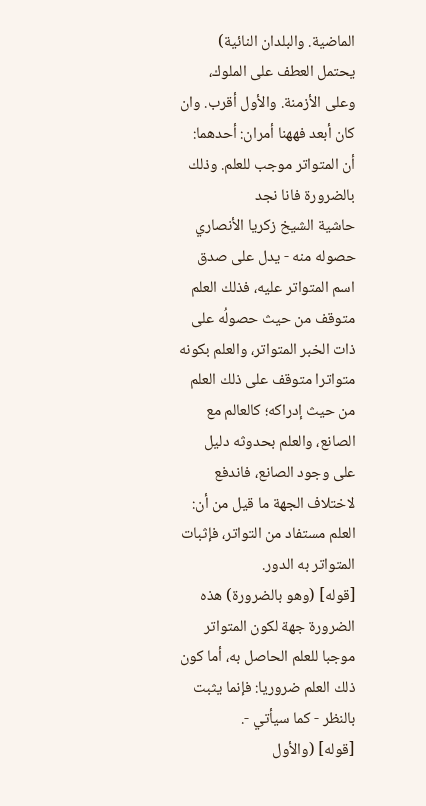الماضية. والبلدان النائية) يحتمل العطف على الملوك، وعلى الأزمنة. والأول أقرب. وان كان أبعد فههنا أمران: أحدهما:
أن المتواتر موجب للعلم. وذلك بالضرورة فانا نجد
حاشية الشيخ زكريا الأنصاري
حصوله منه - يدل على صدق اسم المتواتر عليه، فذلك العلم متوقف من حيث حصولُه على ذات الخبر المتواتر، والعلم بكونه متواترا متوقف على ذلك العلم من حيث إدراكه؛ كالعالم مع الصانع، والعلم بحدوثه دليل على وجود الصانع، فاندفع لاختلاف الجهة ما قيل من أن: العلم مستفاد من التواتر، فإثبات المتواتر به الدور.
[قوله] (وهو بالضرورة) هذه الضرورة جهة لكون المتواتر موجبا للعلم الحاصل به، أما كون ذلك العلم ضروريا: فإنما يثبت بالنظر - كما سيأتي -.
[قوله] (والأول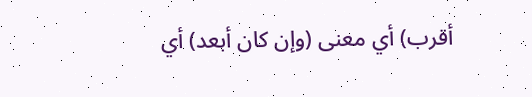أقرب) أي معنى (وإن كان أبعد) أي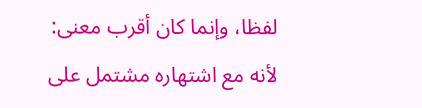لفظا، وإنما كان أقرب معنى: لأنه مع اشتهاره مشتمل على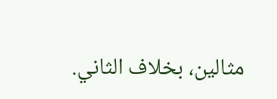مثالين، بخلاف الثاني.